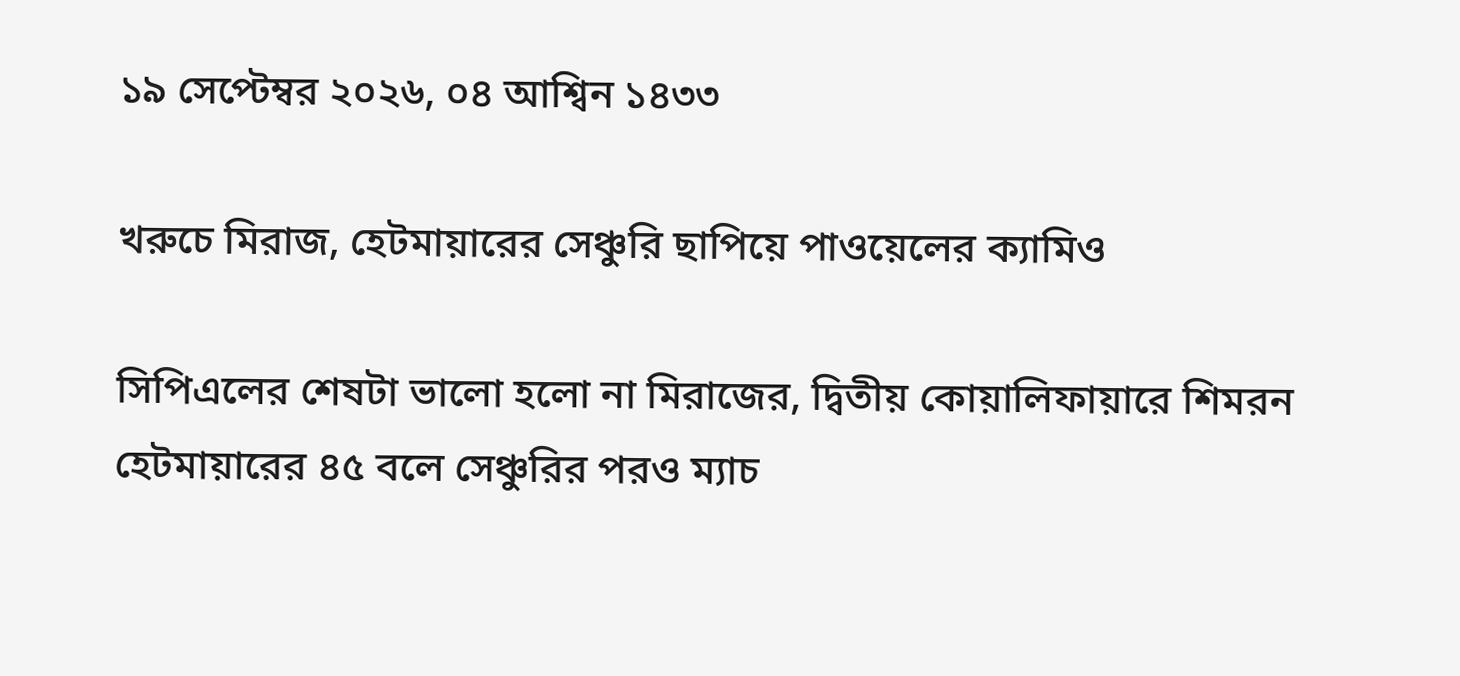১৯ সেপ্টেম্বর ২০২৬, ০৪ আশ্বিন ১৪৩৩

খরুচে মিরাজ, হেটমায়ারের সেঞ্চুরি ছাপিয়ে পাওয়েলের ক্যামিও

সিপিএলের শেষটা ভালো হলো না মিরাজের, দ্বিতীয় কোয়ালিফায়ারে শিমরন হেটমায়ারের ৪৫ বলে সেঞ্চুরির পরও ম্যাচ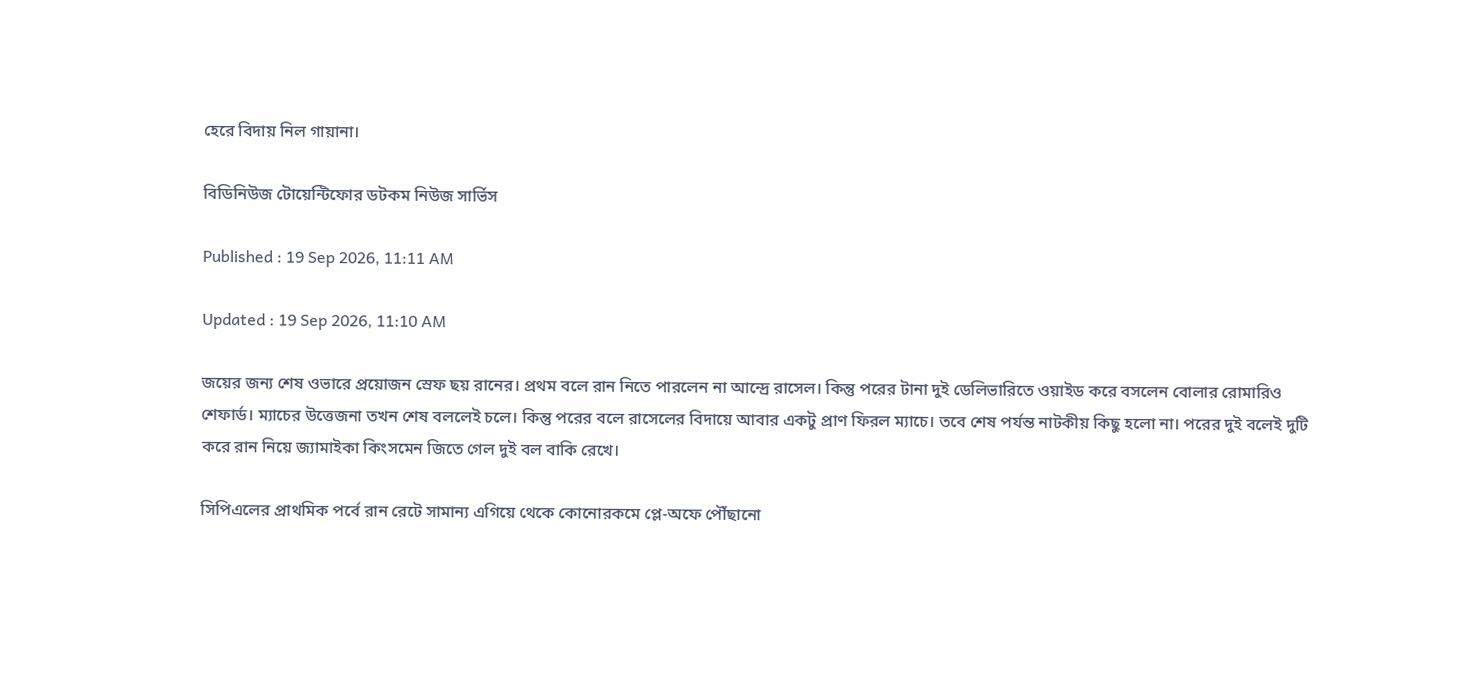হেরে বিদায় নিল গায়ানা।

বিডিনিউজ টোয়েন্টিফোর ডটকম নিউজ সার্ভিস

Published : 19 Sep 2026, 11:11 AM

Updated : 19 Sep 2026, 11:10 AM

জয়ের জন্য শেষ ওভারে প্রয়োজন স্রেফ ছয় রানের। প্রথম বলে রান নিতে পারলেন না আন্দ্রে রাসেল। কিন্তু পরের টানা দুই ডেলিভারিতে ওয়াইড করে বসলেন বোলার রোমারিও শেফার্ড। ম্যাচের উত্তেজনা তখন শেষ বললেই চলে। কিন্তু পরের বলে রাসেলের বিদায়ে আবার একটু প্রাণ ফিরল ম্যাচে। তবে শেষ পর্যন্ত নাটকীয় কিছু হলো না। পরের দুই বলেই দুটি করে রান নিয়ে জ্যামাইকা কিংসমেন জিতে গেল দুই বল বাকি রেখে।

সিপিএলের প্রাথমিক পর্বে রান রেটে সামান্য এগিয়ে থেকে কোনোরকমে প্লে-অফে পৌঁছানো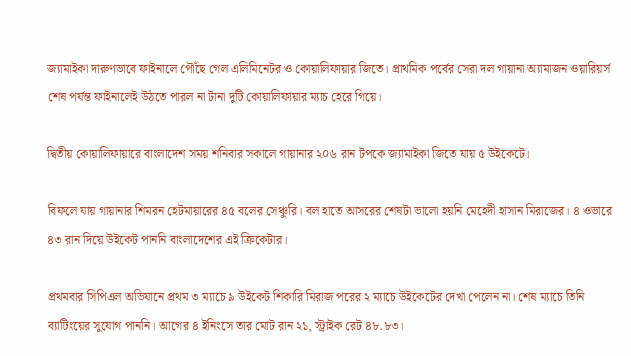জ্যামাইকা দারুণভাবে ফাইনালে পৌঁছে গেল এলিমিনেটর ও কোয়ালিফায়ার জিতে। প্রাথমিক পর্বের সেরা দল গায়ানা অ্যামাজন ওয়ারিয়র্স শেষ পর্যন্ত ফাইনালেই উঠতে পারল না টানা দুটি কোয়ালিফায়ার ম্যাচ হেরে গিয়ে।

দ্বিতীয় কোয়ালিফায়ারে বাংলাদেশ সময় শনিবার সকালে গায়ানার ২০৬ রান টপকে জ্যামাইকা জিতে যায় ৫ উইকেটে।

বিফলে যায় গায়ানার শিমরন হেটমায়ারের ৪৫ বলের সেঞ্চুরি। বল হাতে আসরের শেষটা ভালো হয়নি মেহেদী হাসান মিরাজের। ৪ ওভারে ৪৩ রান দিয়ে উইকেট পাননি বাংলাদেশের এই ক্রিকেটার।

প্রথমবার সিপিএল অভিযানে প্রথম ৩ ম্যাচে ৯ উইকেট শিকারি মিরাজ পরের ২ ম্যাচে উইকেটের দেখা পেলেন না। শেষ ম্যাচে তিনি ব্যাটিংয়ের সুযোগ পাননি। আগের ৪ ইনিংসে তার মোট রান ২১, স্ট্রাইক রেট ৪৮.৮৩।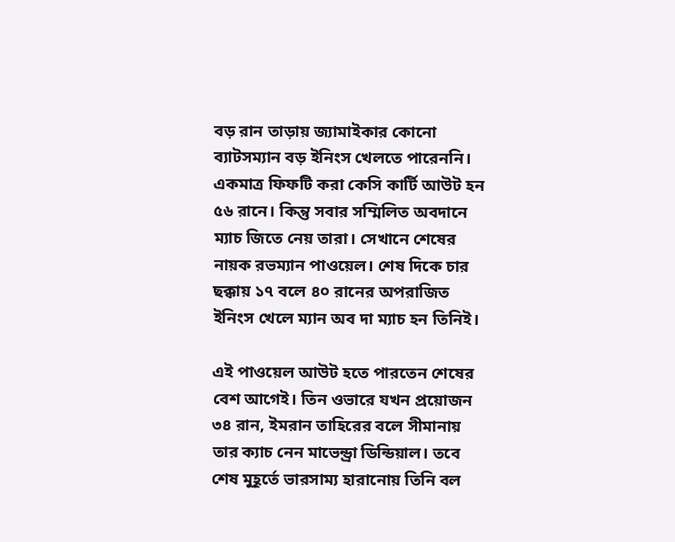বড় রান তাড়ায় জ্যামাইকার কোনো ব্যাটসম্যান বড় ইনিংস খেলতে পারেননি। একমাত্র ফিফটি করা কেসি কার্টি আউট হন ৫৬ রানে। কিন্তু সবার সম্মিলিত অবদানে ম্যাচ জিতে নেয় তারা। সেখানে শেষের নায়ক রভম্যান পাওয়েল। শেষ দিকে চার ছক্কায় ১৭ বলে ৪০ রানের অপরাজিত ইনিংস খেলে ম্যান অব দা ম্যাচ হন তিনিই।

এই পাওয়েল আউট হতে পারতেন শেষের বেশ আগেই। তিন ওভারে যখন প্রয়োজন ৩৪ রান, ইমরান তাহিরের বলে সীমানায় তার ক্যাচ নেন মাভেন্ড্রা ডিন্ডিয়াল। তবে শেষ মুহূর্তে ভারসাম্য হারানোয় তিনি বল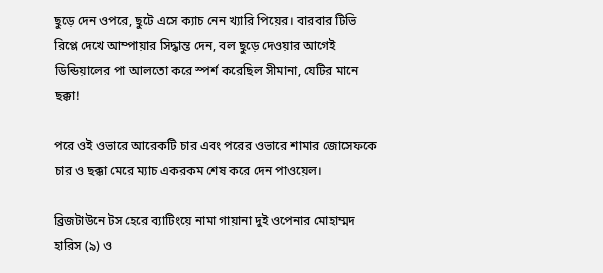ছুড়ে দেন ওপরে, ছুটে এসে ক্যাচ নেন খ্যারি পিয়ের। বারবার টিভি রিপ্লে দেখে আম্পায়ার সিদ্ধান্ত দেন, বল ছুড়ে দেওয়ার আগেই ডিন্ডিয়ালের পা আলতো করে স্পর্শ করেছিল সীমানা, যেটির মানে ছক্কা!

পরে ওই ওভারে আরেকটি চার এবং পরের ওভারে শামার জোসেফকে চার ও ছক্কা মেরে ম্যাচ একরকম শেষ করে দেন পাওয়েল।

ব্রিজটাউনে টস হেরে ব্যাটিংয়ে নামা গায়ানা দুই ওপেনার মোহাম্মদ হারিস (৯) ও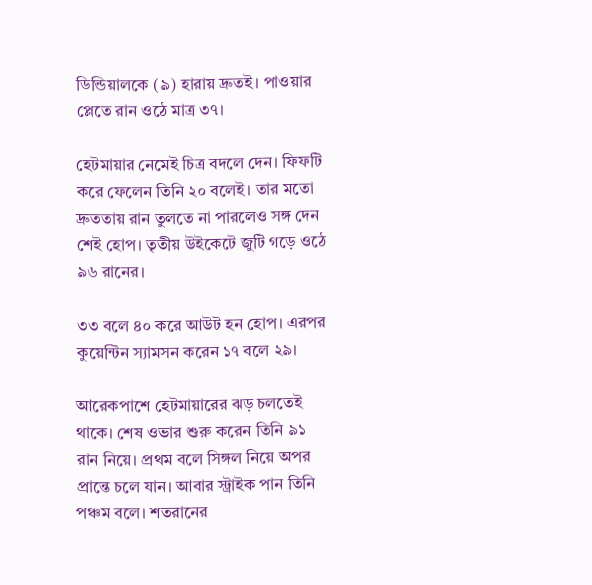ডিন্ডিয়ালকে (৯) হারায় দ্রুতই। পাওয়ার প্লেতে রান ওঠে মাত্র ৩৭।

হেটমায়ার নেমেই চিত্র বদলে দেন। ফিফটি করে ফেলেন তিনি ২০ বলেই। তার মতো দ্রুততায় রান তুলতে না পারলেও সঙ্গ দেন শেই হোপ। তৃতীয় উইকেটে জুটি গড়ে ওঠে ৯৬ রানের।

৩৩ বলে ৪০ করে আউট হন হোপ। এরপর কুয়েন্টিন স্যামসন করেন ১৭ বলে ২৯।

আরেকপাশে হেটমায়ারের ঝড় চলতেই থাকে। শেষ ওভার শুরু করেন তিনি ৯১ রান নিয়ে। প্রথম বলে সিঙ্গল নিয়ে অপর প্রান্তে চলে যান। আবার স্ট্রাইক পান তিনি পঞ্চম বলে। শতরানের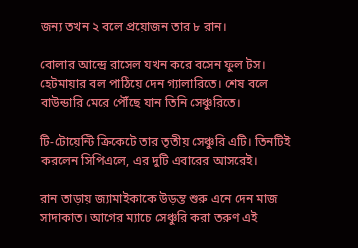জন্য তখন ২ বলে প্রয়োজন তার ৮ রান।

বোলার আন্দ্রে রাসেল যখন করে বসেন ফুল টস। হেটমায়ার বল পাঠিয়ে দেন গ্যালারিতে। শেষ বলে বাউন্ডারি মেরে পৌঁছে যান তিনি সেঞ্চুরিতে।

টি-টোয়েন্টি ক্রিকেটে তার তৃতীয় সেঞ্চুরি এটি। তিনটিই করলেন সিপিএলে, এর দুটি এবারের আসরেই।

রান তাড়ায় জ্যামাইকাকে উড়ন্ত শুরু এনে দেন মাজ সাদাকাত। আগের ম্যাচে সেঞ্চুরি করা তরুণ এই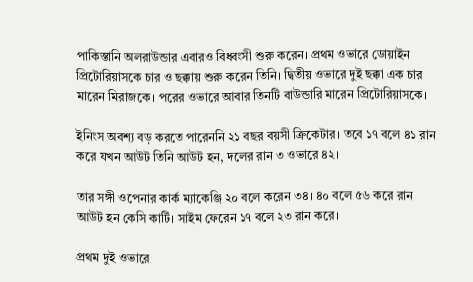পাকিস্তানি অলরাউন্ডার এবারও বিধ্বংসী শুরু করেন। প্রথম ওভারে ডোয়াইন প্রিটোরিয়াসকে চার ও ছক্কায় শুরু করেন তিনি। দ্বিতীয় ওভারে দুই ছক্কা এক চার মারেন মিরাজকে। পরের ওভারে আবার তিনটি বাউন্ডারি মারেন প্রিটোরিয়াসকে।

ইনিংস অবশ্য বড় করতে পারেননি ২১ বছর বয়সী ক্রিকেটার। তবে ১৭ বলে ৪১ রান করে যখন আউট তিনি আউট হন, দলের রান ৩ ওভারে ৪২।

তার সঙ্গী ওপেনার কার্ক ম্যাকেঞ্জি ২০ বলে করেন ৩৪। ৪০ বলে ৫৬ করে রান আউট হন কেসি কার্টি। সাইম ফেরেন ১৭ বলে ২৩ রান করে।

প্রথম দুই ওভারে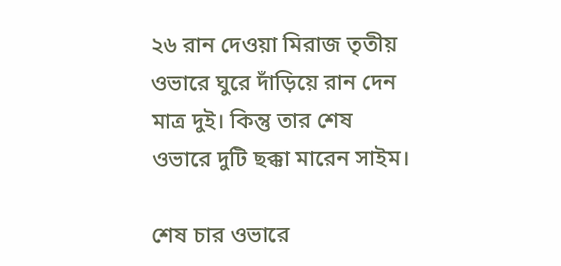২৬ রান দেওয়া মিরাজ তৃতীয় ওভারে ঘুরে দাঁড়িয়ে রান দেন মাত্র দুই। কিন্তু তার শেষ ওভারে দুটি ছক্কা মারেন সাইম।

শেষ চার ওভারে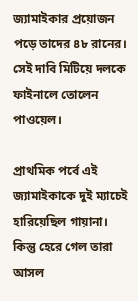জ্যামাইকার প্রয়োজন পড়ে তাদের ৪৮ রানের। সেই দাবি মিটিয়ে দলকে ফাইনালে তোলেন পাওয়েল।

প্রাথমিক পর্বে এই জ্যামাইকাকে দুই ম্যাচেই হারিয়েছিল গায়ানা। কিন্তু হেরে গেল তারা আসল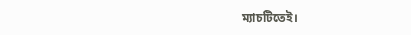ম্যাচটিতেই।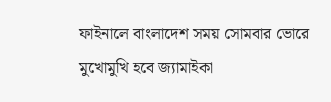ফাইনালে বাংলাদেশ সময় সোমবার ভোরে মুখোমুখি হবে জ্যামাইকা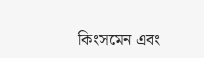কিংসমেন এবং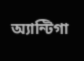অ্যান্টিগা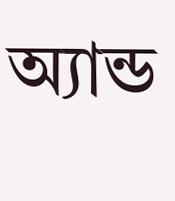অ্যান্ড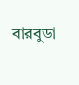বারবুডা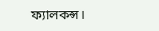ফ্যালকন্স।